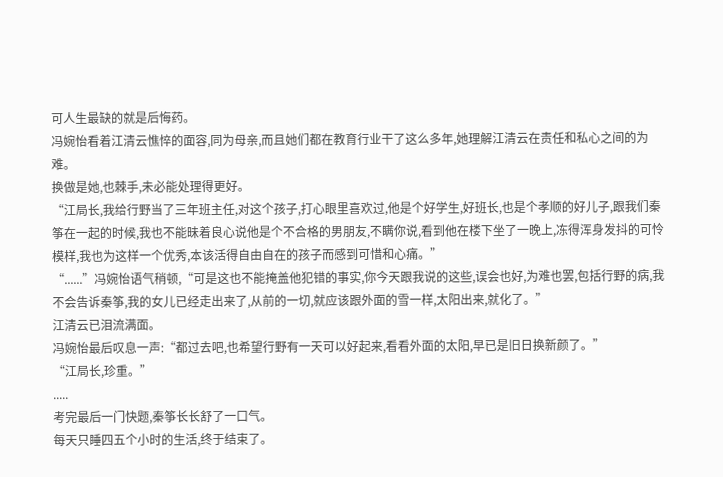可人生最缺的就是后悔药。
冯婉怡看着江清云憔悴的面容,同为母亲,而且她们都在教育行业干了这么多年,她理解江清云在责任和私心之间的为难。
换做是她,也棘手,未必能处理得更好。
“江局长,我给行野当了三年班主任,对这个孩子,打心眼里喜欢过,他是个好学生,好班长,也是个孝顺的好儿子,跟我们秦筝在一起的时候,我也不能昧着良心说他是个不合格的男朋友,不瞒你说,看到他在楼下坐了一晚上,冻得浑身发抖的可怜模样,我也为这样一个优秀,本该活得自由自在的孩子而感到可惜和心痛。”
“......”冯婉怡语气稍顿,“可是这也不能掩盖他犯错的事实,你今天跟我说的这些,误会也好,为难也罢,包括行野的病,我不会告诉秦筝,我的女儿已经走出来了,从前的一切,就应该跟外面的雪一样,太阳出来,就化了。”
江清云已泪流满面。
冯婉怡最后叹息一声:“都过去吧,也希望行野有一天可以好起来,看看外面的太阳,早已是旧日换新颜了。”
“江局长,珍重。”
.....
考完最后一门快题,秦筝长长舒了一口气。
每天只睡四五个小时的生活,终于结束了。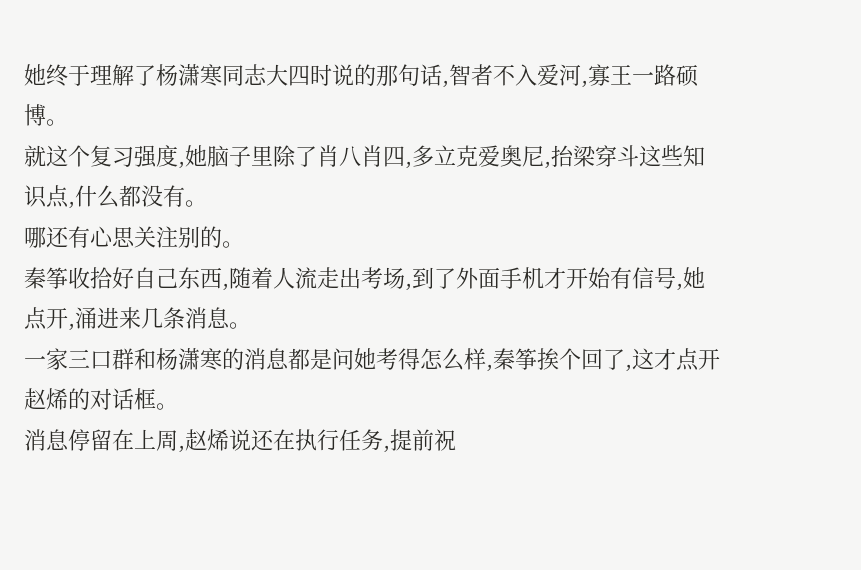她终于理解了杨潇寒同志大四时说的那句话,智者不入爱河,寡王一路硕博。
就这个复习强度,她脑子里除了肖八肖四,多立克爱奥尼,抬梁穿斗这些知识点,什么都没有。
哪还有心思关注别的。
秦筝收拾好自己东西,随着人流走出考场,到了外面手机才开始有信号,她点开,涌进来几条消息。
一家三口群和杨潇寒的消息都是问她考得怎么样,秦筝挨个回了,这才点开赵烯的对话框。
消息停留在上周,赵烯说还在执行任务,提前祝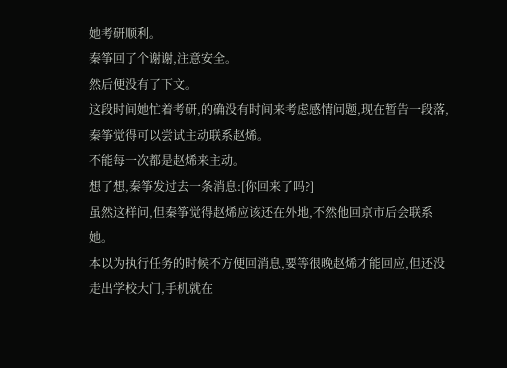她考研顺利。
秦筝回了个谢谢,注意安全。
然后便没有了下文。
这段时间她忙着考研,的确没有时间来考虑感情问题,现在暂告一段落,秦筝觉得可以尝试主动联系赵烯。
不能每一次都是赵烯来主动。
想了想,秦筝发过去一条消息:[你回来了吗?]
虽然这样问,但秦筝觉得赵烯应该还在外地,不然他回京市后会联系她。
本以为执行任务的时候不方便回消息,要等很晚赵烯才能回应,但还没走出学校大门,手机就在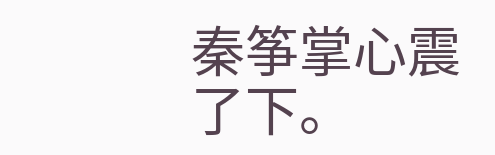秦筝掌心震了下。